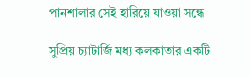পানশালার সেই হারিয়ে যাওয়া সন্ধে

সুপ্রিয় চ্যাটার্জি মধ্য কলকাতার একটি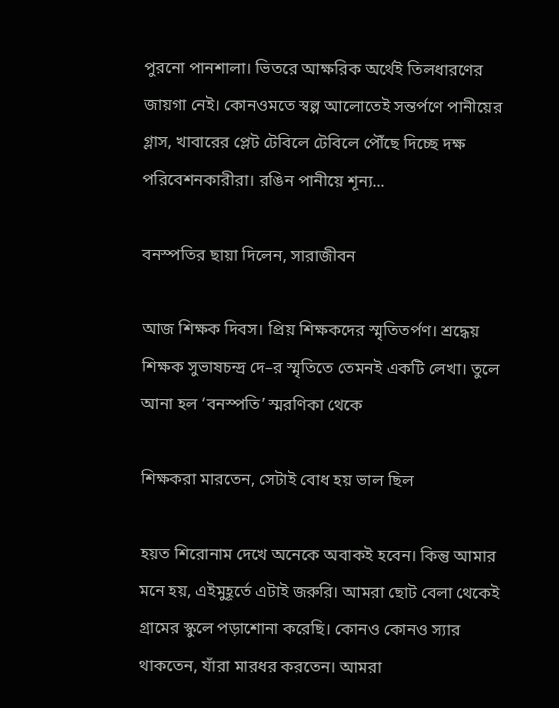পুরনো পানশালা। ভিতরে আক্ষরিক অর্থেই তিলধারণের জায়গা নেই। কোনওমতে স্বল্প আলোতেই সন্তর্পণে পানীয়ের গ্লাস, খাবারের প্লেট টেবিলে টেবিলে পৌঁছে দিচ্ছে দক্ষ পরিবেশনকারীরা। রঙিন পানীয়ে শূন্য...

বনস্পতির ছায়া দিলেন, সারাজীবন

আজ শিক্ষক দিবস। প্রিয় শিক্ষকদের স্মৃতিতর্পণ। শ্রদ্ধেয় শিক্ষক সুভাষচন্দ্র দে–র স্মৃতিতে তেমনই একটি লেখা। তুলে আনা হল ‘বনস্পতি’ স্মরণিকা থেকে

শিক্ষকরা মারতেন, সেটাই বোধ হয় ভাল ছিল

হয়ত শিরোনাম দেখে অনেকে অবাকই হবেন। কিন্তু আমার মনে হয়, এইমুহূর্তে এটাই জরুরি। আমরা ছোট বেলা থেকেই গ্রামের স্কুলে পড়াশোনা করেছি। কোনও কোনও স্যার থাকতেন, যাঁরা মারধর করতেন। আমরা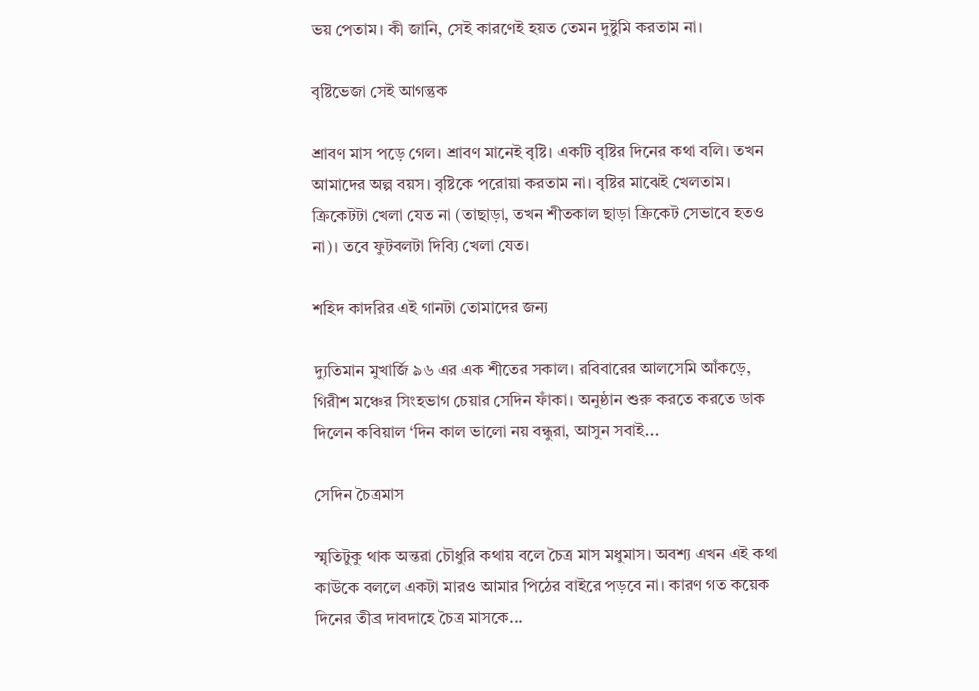ভয় পেতাম। কী জানি, সেই কারণেই হয়ত তেমন দুষ্টুমি করতাম না।

বৃষ্টিভেজা সেই আগন্তুক

শ্রাবণ মাস পড়ে গেল। শ্রাবণ মানেই বৃষ্টি। একটি বৃষ্টির দিনের কথা বলি। তখন আমাদের অল্প বয়স। বৃষ্টিকে পরোয়া করতাম না। বৃষ্টির মাঝেই খেলতাম। ক্রিকেটটা খেলা যেত না (তাছাড়া, তখন শীতকাল ছাড়া ক্রিকেট সেভাবে হতও না)। তবে ফুটবলটা দিব্যি খেলা যেত।

শহিদ কাদরির এই গানটা তোমাদের জন্য

দ্যুতিমান মুখার্জি ‌৯৬ এর এক শীতের সকাল। রবিবারের আলসেমি আঁকড়ে, গিরীশ মঞ্চের সিংহভাগ চেয়ার সেদিন ফাঁকা। অনুষ্ঠান শুরু করতে করতে ডাক দিলেন কবিয়াল ‘দিন কাল ভালো নয় বন্ধুরা, আসুন সবাই...

সেদিন চৈত্রমাস

স্মৃতিটুকু থাক অন্তরা চৌধুরি কথায় বলে চৈত্র মাস মধুমাস। অবশ্য এখন এই কথা কাউকে বললে একটা মারও আমার পিঠের বাইরে পড়বে না। কারণ গত কয়েক দিনের তীব্র দাবদাহে চৈত্র মাসকে...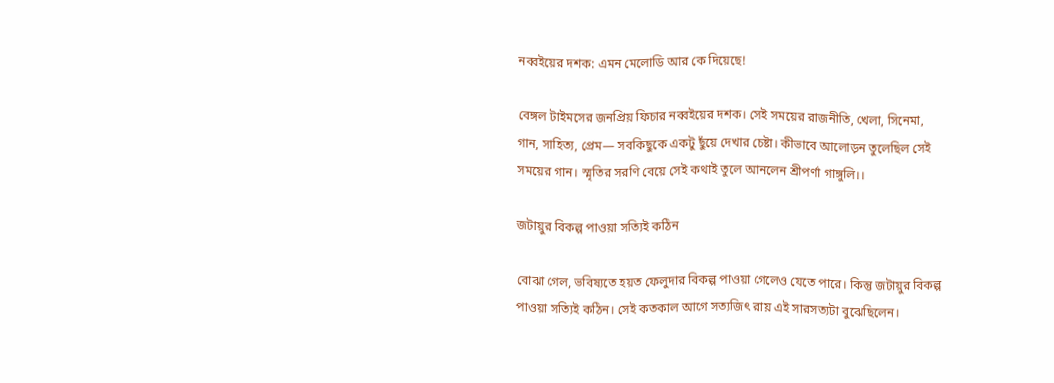নব্বইয়ের দশক: এমন মেলোডি আর কে দিয়েছে!

বেঙ্গল টাইমসের জনপ্রিয় ফিচার নব্বইয়ের দশক। সেই সময়ের রাজনীতি, খেলা, সিনেমা, গান, সাহিত্য, প্রেম— সবকিছুকে একটু ছুঁয়ে দেখার চেষ্টা। কীভাবে আলোড়ন তুলেছিল সেই সময়ের গান। স্মৃতির সরণি বেয়ে সেই কথাই তুলে আনলেন শ্রীপর্ণা গাঙ্গুলি।।

জটায়ুর বিকল্প পাওয়া সত্যিই কঠিন

বোঝা গেল, ভবিষ্যতে হয়ত ফেলুদার বিকল্প পাওয়া গেলেও যেতে পারে। কিন্তু জটায়ুর বিকল্প পাওয়া সত্যিই কঠিন। সেই কতকাল আগে সত্যজিৎ রায় এই সারসত্যটা বুঝেছিলেন।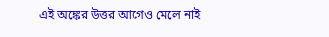এই অঙ্কের উত্তর আগেও মেলে নাই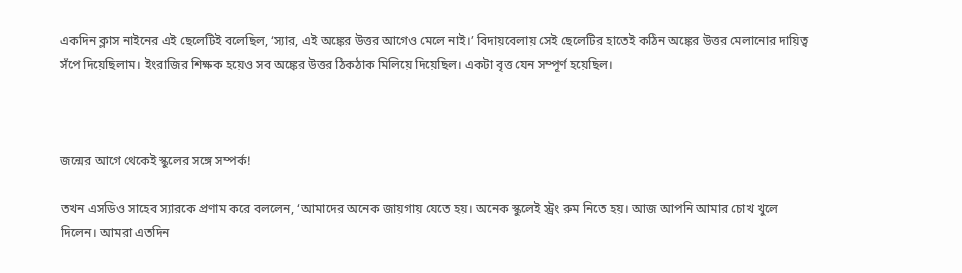একদিন ক্লাস নাইনের এই ছেলেটিই বলেছিল, ‘স্যার, এই অঙ্কের উত্তর আগেও মেলে নাই।’ বিদায়বেলায়‌ সেই ছেলেটির হাতেই কঠিন অঙ্কের উত্তর মেলানোর দায়িত্ব সঁপে দিয়েছিলাম। ইংরাজির শিক্ষক হয়েও সব অঙ্কের উত্তর ঠিকঠাক মিলিয়ে দিয়েছিল। একটা বৃত্ত যেন সম্পূর্ণ হয়েছিল।



জন্মের আগে থেকেই স্কুলের সঙ্গে সম্পর্ক!

তখন এসডিও সাহেব স্যারকে প্রণাম করে বললেন, ‘আমাদের অনেক জায়গায় যেতে হয়। অনেক স্কুলেই স্ট্রং রুম নিতে হয়। আজ আপনি আমার চোখ খুলে দিলেন। আমরা এতদিন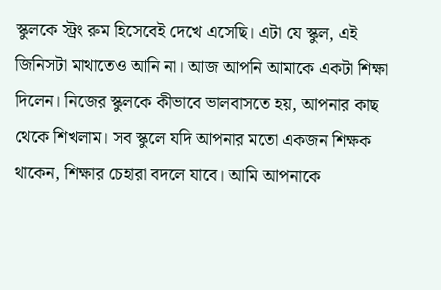স্কুলকে স্ট্রং রুম হিসেবেই দেখে এসেছি। এটা যে স্কুল, এই জিনিসটা মাথাতেও আনি না। আজ আপনি আমাকে একটা শিক্ষা দিলেন। নিজের স্কুলকে কীভাবে ভালবাসতে হয়, আপনার কাছ থেকে শিখলাম। সব স্কুলে যদি আপনার মতো একজন শিক্ষক থাকেন, শিক্ষার চেহারা বদলে যাবে। আমি আপনাকে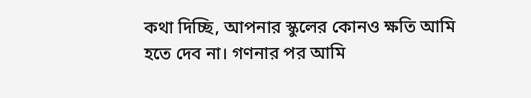কথা দিচ্ছি, আপনার স্কুলের কোনও ক্ষতি আমি হতে দেব না। গণনার পর আমি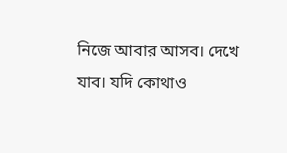নিজে আবার আসব। দেখে যাব। যদি কোথাও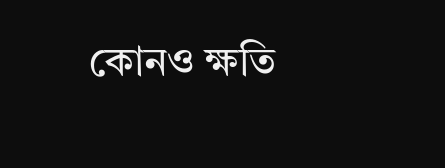কোনও ক্ষতি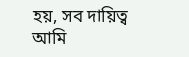হয়, সব দায়িত্ব আমি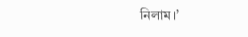নিলাম।’